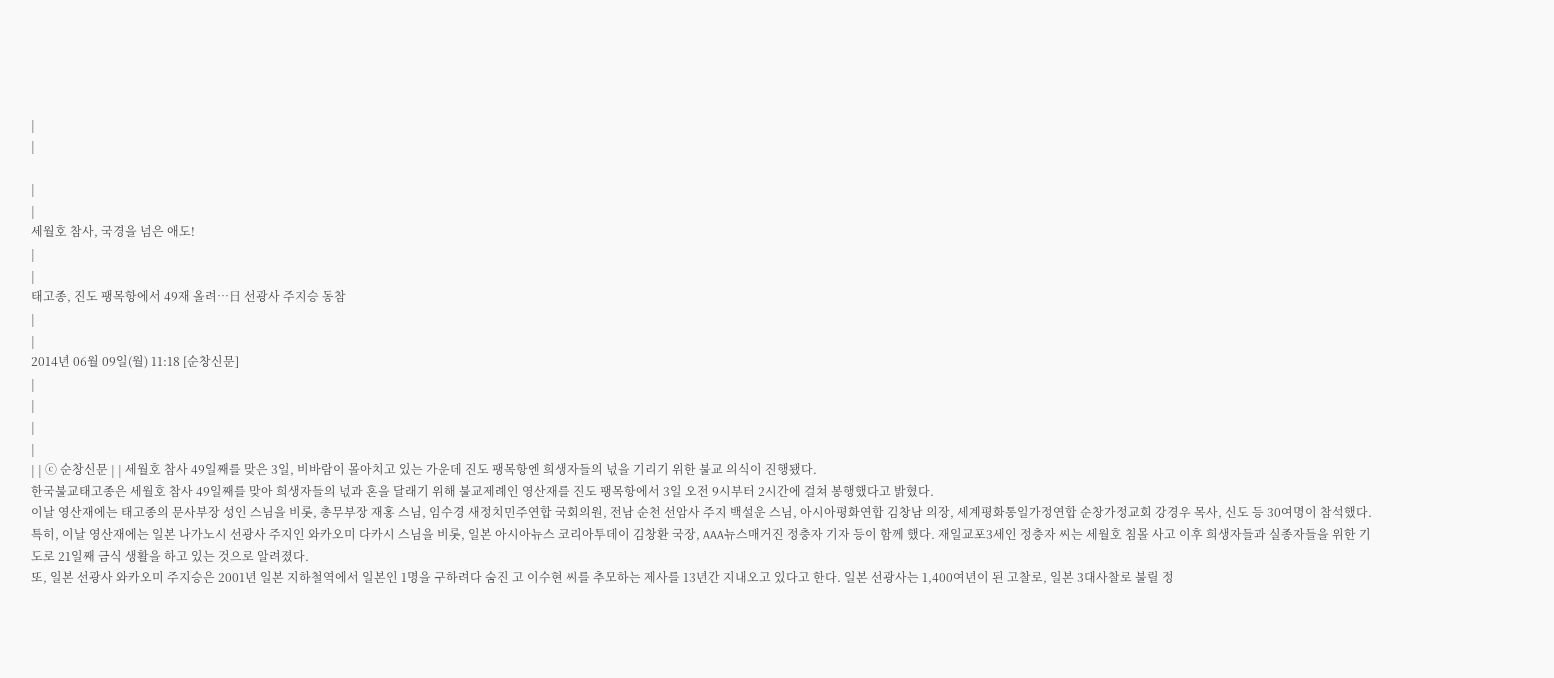|
|

|
|
세월호 참사, 국경을 넘은 애도!
|
|
태고종, 진도 팽목항에서 49재 올려…日 선광사 주지승 동참
|
|
2014년 06월 09일(월) 11:18 [순창신문]
|
|
|
|
| | ⓒ 순창신문 | | 세월호 참사 49일째를 맞은 3일, 비바람이 몰아치고 있는 가운데 진도 팽목항엔 희생자들의 넋을 기리기 위한 불교 의식이 진행됐다.
한국불교태고종은 세월호 참사 49일째를 맞아 희생자들의 넋과 혼을 달래기 위해 불교제례인 영산재를 진도 팽목항에서 3일 오전 9시부터 2시간에 걸쳐 봉행했다고 밝혔다.
이날 영산재에는 태고종의 문사부장 성인 스님을 비롯, 총무부장 재홍 스님, 임수경 새정치민주연합 국회의원, 전남 순천 선암사 주지 백설운 스님, 아시아평화연합 김창남 의장, 세계평화통일가정연합 순창가정교회 강경우 목사, 신도 등 30여명이 참석했다.
특히, 이날 영산재에는 일본 나가노시 선광사 주지인 와카오미 다카시 스님을 비롯, 일본 아시아뉴스 코리아투데이 김창환 국장, AAA뉴스매거진 정충자 기자 등이 함께 했다. 재일교포3세인 정충자 씨는 세월호 침몰 사고 이후 희생자들과 실종자들을 위한 기도로 21일째 금식 생활을 하고 있는 것으로 알려졌다.
또, 일본 선광사 와카오미 주지승은 2001년 일본 지하철역에서 일본인 1명을 구하려다 숨진 고 이수현 씨를 추모하는 제사를 13년간 지내오고 있다고 한다. 일본 선광사는 1,400여년이 된 고찰로, 일본 3대사찰로 불릴 정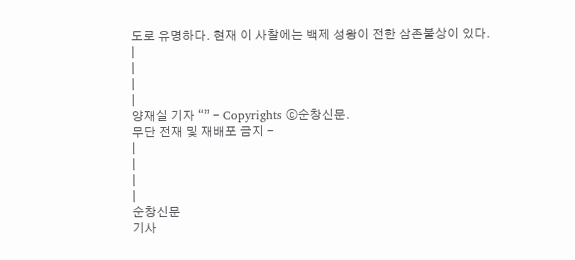도로 유명하다. 현재 이 사찰에는 백제 성왕이 전한 삼존불상이 있다.
|
|
|
|
양재실 기자 “” - Copyrights ⓒ순창신문.
무단 전재 및 재배포 금지 -
|
|
|
|
순창신문
기사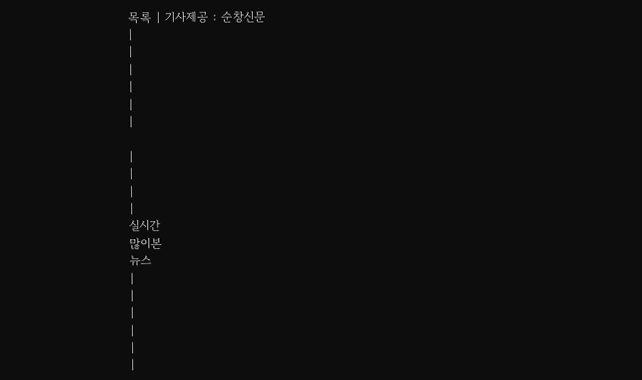목록 | 기사제공 : 순창신문
|
|
|
|
|
|

|
|
|
|
실시간
많이본
뉴스
|
|
|
|
|
|